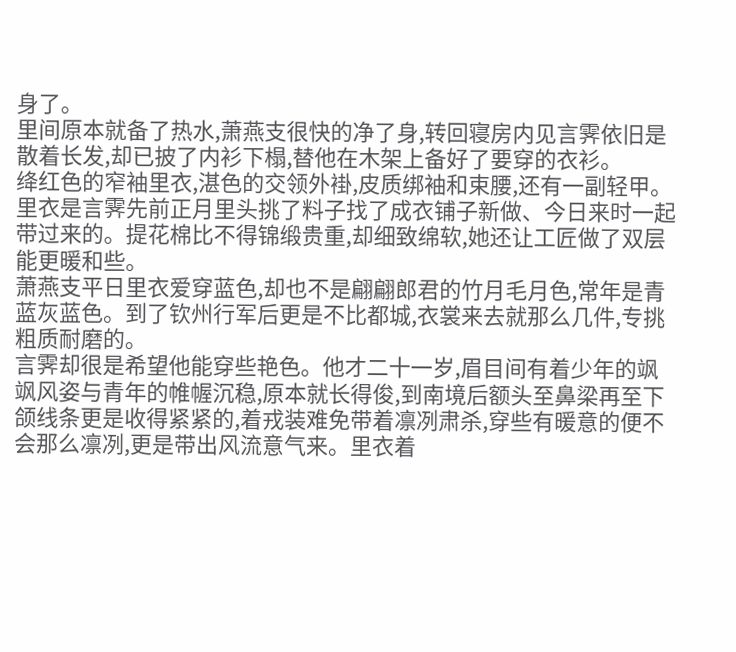身了。
里间原本就备了热水,萧燕支很快的净了身,转回寝房内见言霁依旧是散着长发,却已披了内衫下榻,替他在木架上备好了要穿的衣衫。
绛红色的窄袖里衣,湛色的交领外褂,皮质绑袖和束腰,还有一副轻甲。
里衣是言霁先前正月里头挑了料子找了成衣铺子新做、今日来时一起带过来的。提花棉比不得锦缎贵重,却细致绵软,她还让工匠做了双层能更暖和些。
萧燕支平日里衣爱穿蓝色,却也不是翩翩郎君的竹月毛月色,常年是青蓝灰蓝色。到了钦州行军后更是不比都城,衣裳来去就那么几件,专挑粗质耐磨的。
言霁却很是希望他能穿些艳色。他才二十一岁,眉目间有着少年的飒飒风姿与青年的帷幄沉稳,原本就长得俊,到南境后额头至鼻梁再至下颌线条更是收得紧紧的,着戎装难免带着凛冽肃杀,穿些有暖意的便不会那么凛冽,更是带出风流意气来。里衣着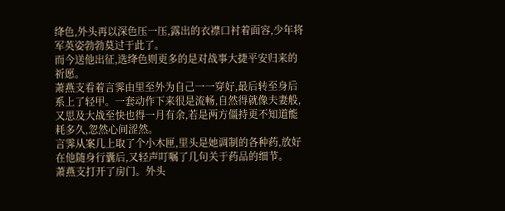绛色,外头再以深色压一压,露出的衣襟口衬着面容,少年将军英姿勃勃莫过于此了。
而今送他出征,选绛色则更多的是对战事大捷平安归来的祈愿。
萧燕支看着言霁由里至外为自己一一穿好,最后转至身后系上了轻甲。一套动作下来很是流畅,自然得就像夫妻般,又思及大战至快也得一月有余,若是两方僵持更不知道能耗多久,忽然心间涩然。
言霁从案几上取了个小木匣,里头是她调制的各种药,放好在他随身行囊后,又轻声叮嘱了几句关于药品的细节。
萧燕支打开了房门。外头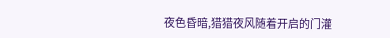夜色昏暗,猎猎夜风随着开启的门灌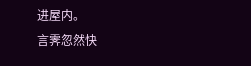进屋内。
言霁忽然快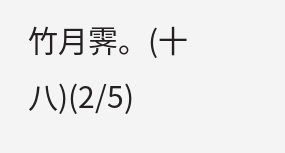竹月霁。(十八)(2/5)